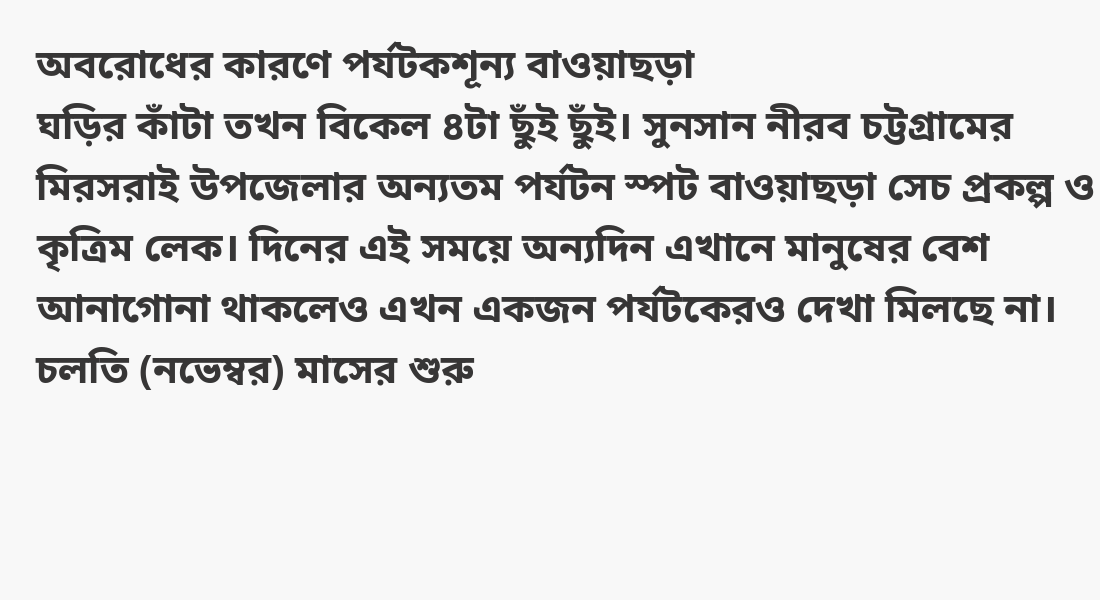অবরোধের কারণে পর্যটকশূন্য বাওয়াছড়া
ঘড়ির কাঁটা তখন বিকেল ৪টা ছুঁই ছুঁই। সুনসান নীরব চট্টগ্রামের মিরসরাই উপজেলার অন্যতম পর্যটন স্পট বাওয়াছড়া সেচ প্রকল্প ও কৃত্রিম লেক। দিনের এই সময়ে অন্যদিন এখানে মানুষের বেশ আনাগোনা থাকলেও এখন একজন পর্যটকেরও দেখা মিলছে না।
চলতি (নভেম্বর) মাসের শুরু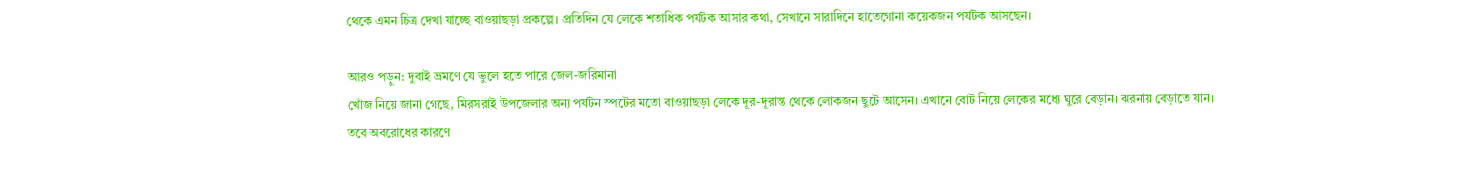থেকে এমন চিত্র দেখা যাচ্ছে বাওয়াছড়া প্রকল্পে। প্রতিদিন যে লেকে শতাধিক পর্যটক আসার কথা, সেখানে সারাদিনে হাতেগোনা কয়েকজন পর্যটক আসছেন।

আরও পড়ুন: দুবাই ভ্রমণে যে ভুলে হতে পারে জেল-জরিমানা
খোঁজ নিয়ে জানা গেছে, মিরসরাই উপজেলার অন্য পর্যটন স্পটের মতো বাওয়াছড়া লেকে দূর-দূরান্ত থেকে লোকজন ছুটে আসেন। এখানে বোট নিয়ে লেকের মধ্যে ঘুরে বেড়ান। ঝরনায় বেড়াতে যান।
তবে অবরোধের কারণে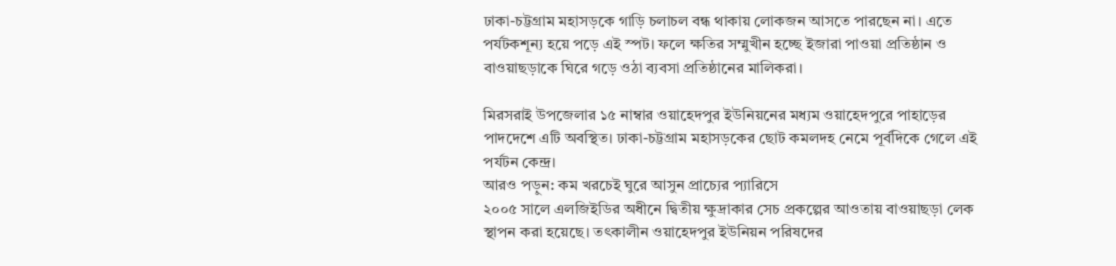ঢাকা-চট্টগ্রাম মহাসড়কে গাড়ি চলাচল বন্ধ থাকায় লোকজন আসতে পারছেন না। এতে পর্যটকশূন্য হয়ে পড়ে এই স্পট। ফলে ক্ষতির সম্মুখীন হচ্ছে ইজারা পাওয়া প্রতিষ্ঠান ও বাওয়াছড়াকে ঘিরে গড়ে ওঠা ব্যবসা প্রতিষ্ঠানের মালিকরা।

মিরসরাই উপজেলার ১৫ নাম্বার ওয়াহেদপুর ইউনিয়নের মধ্যম ওয়াহেদপুরে পাহাড়ের পাদদেশে এটি অবস্থিত। ঢাকা-চট্টগ্রাম মহাসড়কের ছোট কমলদহ নেমে পূর্বদিকে গেলে এই পর্যটন কেন্দ্র।
আরও পড়ুন: কম খরচেই ঘুরে আসুন প্রাচ্যের প্যারিসে
২০০৫ সালে এলজিইডির অধীনে দ্বিতীয় ক্ষুদ্রাকার সেচ প্রকল্পের আওতায় বাওয়াছড়া লেক স্থাপন করা হয়েছে। তৎকালীন ওয়াহেদপুর ইউনিয়ন পরিষদের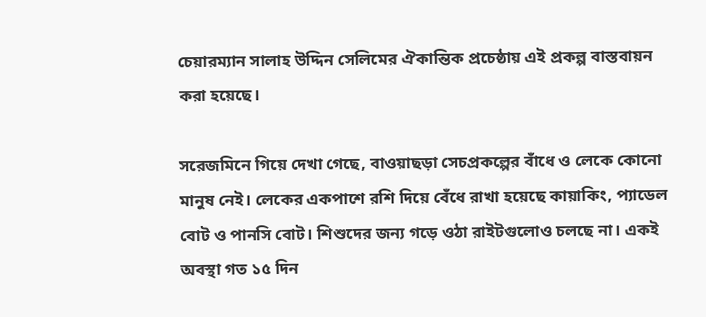চেয়ারম্যান সালাহ উদ্দিন সেলিমের ঐকান্তিক প্রচেষ্ঠায় এই প্রকল্প বাস্তবায়ন করা হয়েছে।

সরেজমিনে গিয়ে দেখা গেছে, বাওয়াছড়া সেচপ্রকল্পের বাঁধে ও লেকে কোনো মানুষ নেই। লেকের একপাশে রশি দিয়ে বেঁধে রাখা হয়েছে কায়াকিং, প্যাডেল বোট ও পানসি বোট। শিশুদের জন্য গড়ে ওঠা রাইটগুলোও চলছে না। একই অবস্থা গত ১৫ দিন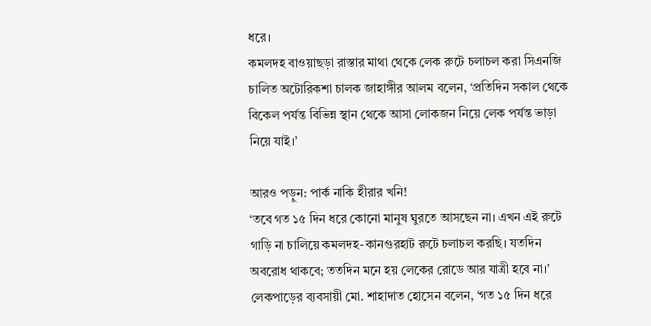ধরে।
কমলদহ বাওয়াছড়া রাস্তার মাথা থেকে লেক রুটে চলাচল করা সিএনজি চালিত অটোরিকশা চালক জাহাঙ্গীর আলম বলেন, ‘প্রতিদিন সকাল থেকে বিকেল পর্যন্ত বিভিন্ন স্থান থেকে আসা লোকজন নিয়ে লেক পর্যন্ত ভাড়া নিয়ে যাই।’

আরও পড়ুন: পার্ক নাকি হীরার খনি!
‘তবে গত ১৫ দিন ধরে কোনো মানুষ ঘুরতে আসছেন না। এখন এই রুটে গাড়ি না চালিয়ে কমলদহ-কানগুরহাট রুটে চলাচল করছি। যতদিন অবরোধ থাকবে; ততদিন মনে হয় লেকের রোডে আর যাত্রী হবে না।’
লেকপাড়ের ব্যবসায়ী মো. শাহাদাত হোসেন বলেন, ‘গত ১৫ দিন ধরে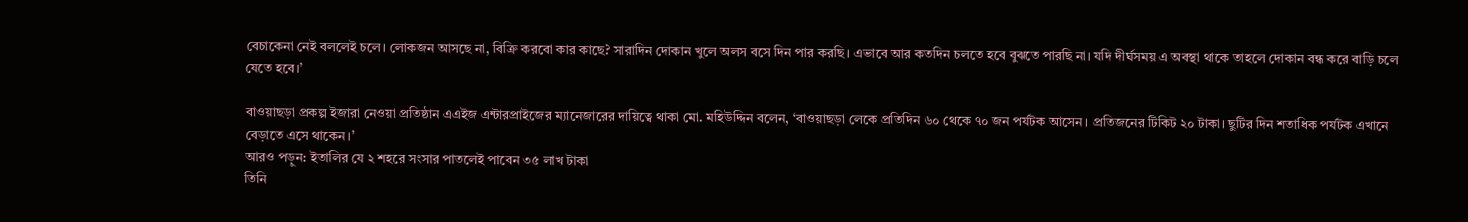বেচাকেনা নেই বললেই চলে। লোকজন আসছে না, বিক্রি করবো কার কাছে? সারাদিন দোকান খুলে অলস বসে দিন পার করছি। এভাবে আর কতদিন চলতে হবে বুঝতে পারছি না। যদি দীর্ঘসময় এ অবস্থা থাকে তাহলে দোকান বন্ধ করে বাড়ি চলে যেতে হবে।’

বাওয়াছড়া প্রকল্প ইজারা নেওয়া প্রতিষ্ঠান এএইজ এন্টারপ্রাইজের ম্যানেজারের দায়িত্বে থাকা মো. মহিউদ্দিন বলেন, ‘বাওয়াছড়া লেকে প্রতিদিন ৬০ থেকে ৭০ জন পর্যটক আসেন। প্রতিজনের টিকিট ২০ টাকা। ছুটির দিন শতাধিক পর্যটক এখানে বেড়াতে এসে থাকেন।’
আরও পড়ুন: ইতালির যে ২ শহরে সংসার পাতলেই পাবেন ৩৫ লাখ টাকা
তিনি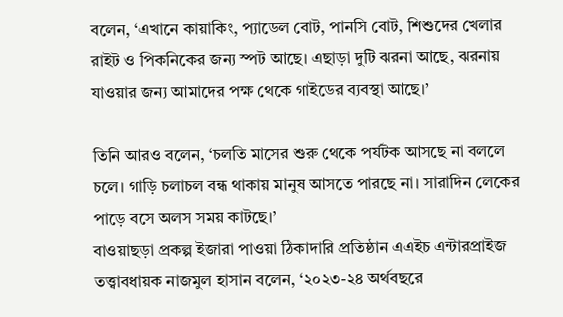বলেন, ‘এখানে কায়াকিং, প্যাডেল বোট, পানসি বোট, শিশুদের খেলার রাইট ও পিকনিকের জন্য স্পট আছে। এছাড়া দুটি ঝরনা আছে, ঝরনায় যাওয়ার জন্য আমাদের পক্ষ থেকে গাইডের ব্যবস্থা আছে।’

তিনি আরও বলেন, ‘চলতি মাসের শুরু থেকে পর্যটক আসছে না বললে চলে। গাড়ি চলাচল বন্ধ থাকায় মানুষ আসতে পারছে না। সারাদিন লেকের পাড়ে বসে অলস সময় কাটছে।’
বাওয়াছড়া প্রকল্প ইজারা পাওয়া ঠিকাদারি প্রতিষ্ঠান এএইচ এন্টারপ্রাইজ তত্ত্বাবধায়ক নাজমুল হাসান বলেন, ‘২০২৩-২৪ অর্থবছরে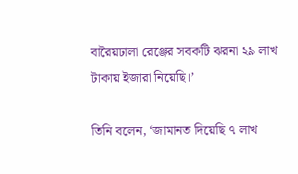বারৈয়ঢালা রেঞ্জের সবকটি ঝরনা ২৯ লাখ টাকায় ইজারা নিয়েছি।’

তিনি বলেন, ‘জামানত দিয়েছি ৭ লাখ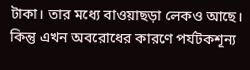টাকা। তার মধ্যে বাওয়াছড়া লেকও আছে। কিন্তু এখন অবরোধের কারণে পর্যটকশূন্য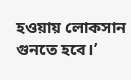হওয়ায় লোকসান গুনতে হবে।’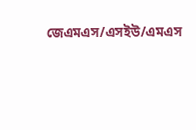জেএমএস/এসইউ/এমএস